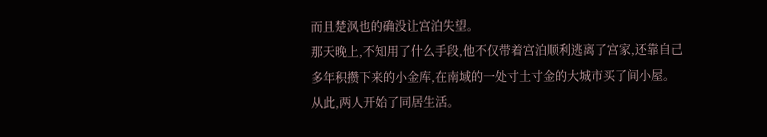而且楚沨也的确没让宫泊失望。
那天晚上,不知用了什么手段,他不仅带着宫泊顺利逃离了宫家,还靠自己多年积攒下来的小金库,在南域的一处寸土寸金的大城市买了间小屋。
从此,两人开始了同居生活。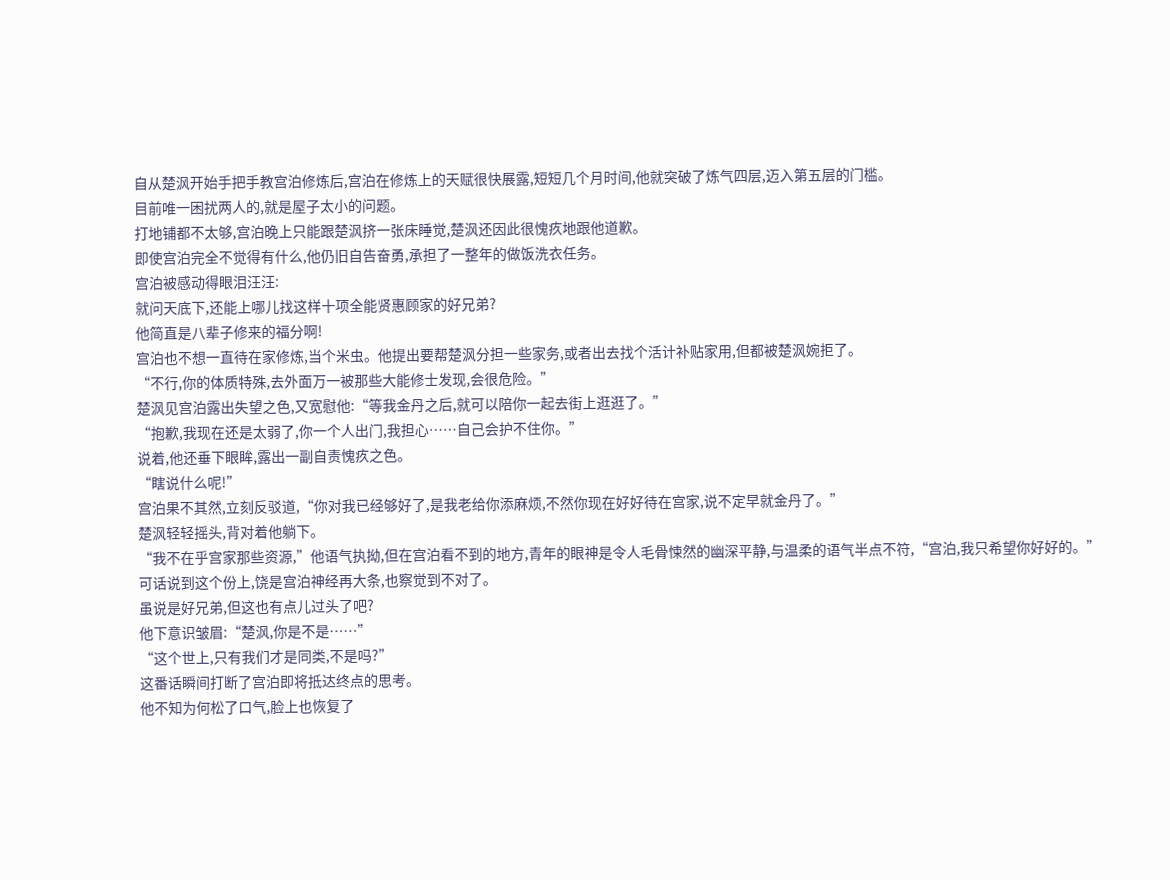自从楚沨开始手把手教宫泊修炼后,宫泊在修炼上的天赋很快展露,短短几个月时间,他就突破了炼气四层,迈入第五层的门槛。
目前唯一困扰两人的,就是屋子太小的问题。
打地铺都不太够,宫泊晚上只能跟楚沨挤一张床睡觉,楚沨还因此很愧疚地跟他道歉。
即使宫泊完全不觉得有什么,他仍旧自告奋勇,承担了一整年的做饭洗衣任务。
宫泊被感动得眼泪汪汪:
就问天底下,还能上哪儿找这样十项全能贤惠顾家的好兄弟?
他简直是八辈子修来的福分啊!
宫泊也不想一直待在家修炼,当个米虫。他提出要帮楚沨分担一些家务,或者出去找个活计补贴家用,但都被楚沨婉拒了。
“不行,你的体质特殊,去外面万一被那些大能修士发现,会很危险。”
楚沨见宫泊露出失望之色,又宽慰他:“等我金丹之后,就可以陪你一起去街上逛逛了。”
“抱歉,我现在还是太弱了,你一个人出门,我担心……自己会护不住你。”
说着,他还垂下眼眸,露出一副自责愧疚之色。
“瞎说什么呢!”
宫泊果不其然,立刻反驳道,“你对我已经够好了,是我老给你添麻烦,不然你现在好好待在宫家,说不定早就金丹了。”
楚沨轻轻摇头,背对着他躺下。
“我不在乎宫家那些资源,”他语气执拗,但在宫泊看不到的地方,青年的眼神是令人毛骨悚然的幽深平静,与温柔的语气半点不符,“宫泊,我只希望你好好的。”
可话说到这个份上,饶是宫泊神经再大条,也察觉到不对了。
虽说是好兄弟,但这也有点儿过头了吧?
他下意识皱眉:“楚沨,你是不是……”
“这个世上,只有我们才是同类,不是吗?”
这番话瞬间打断了宫泊即将抵达终点的思考。
他不知为何松了口气,脸上也恢复了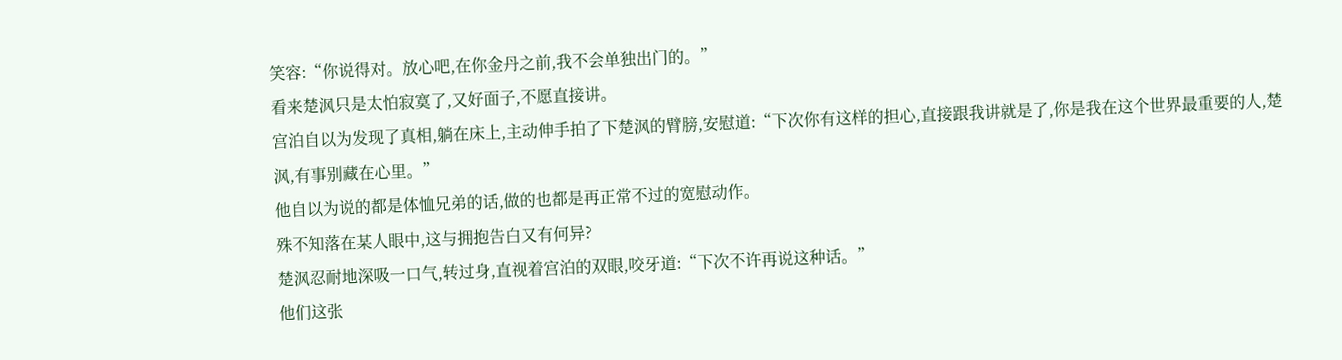笑容:“你说得对。放心吧,在你金丹之前,我不会单独出门的。”
看来楚沨只是太怕寂寞了,又好面子,不愿直接讲。
宫泊自以为发现了真相,躺在床上,主动伸手拍了下楚沨的臂膀,安慰道:“下次你有这样的担心,直接跟我讲就是了,你是我在这个世界最重要的人,楚沨,有事别藏在心里。”
他自以为说的都是体恤兄弟的话,做的也都是再正常不过的宽慰动作。
殊不知落在某人眼中,这与拥抱告白又有何异?
楚沨忍耐地深吸一口气,转过身,直视着宫泊的双眼,咬牙道:“下次不许再说这种话。”
他们这张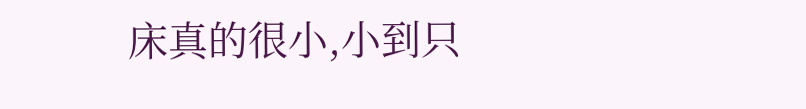床真的很小,小到只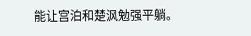能让宫泊和楚沨勉强平躺。